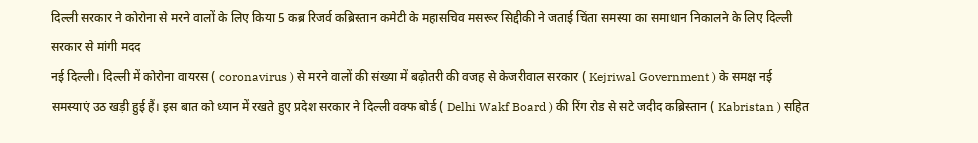दिल्ली सरकार ने कोरोना से मरने वालों के लिए किया 5 कब्र रिजर्व कब्रिस्तान कमेटी के महासचिव मसरूर सिद्दीकी ने जताई चिंता समस्या का समाधान निकालने के लिए दिल्ली सरकार से मांगी मदद
नई दिल्ली। दिल्ली में कोरोना वायरस ( coronavirus ) से मरने वालों की संख्या में बढ़ोतरी की वजह से केजरीवाल सरकार ( Kejriwal Government ) के समक्ष नई समस्याएं उठ खड़ी हुई हैं। इस बात को ध्यान में रखते हुए प्रदेश सरकार ने दिल्ली वक्फ बोर्ड ( Delhi Wakf Board ) की रिंग रोड से सटे जदीद कब्रिस्तान ( Kabristan ) सहित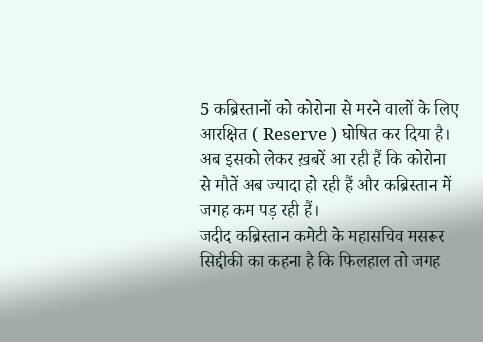5 कब्रिस्तानों को कोरोना से मरने वालों के लिए आरक्षित ( Reserve ) घोषित कर दिया है। अब इसको लेकर ख़बरें आ रही हैं कि कोरोना से मौतें अब ज्यादा हो रही हैं और कब्रिस्तान में जगह कम पड़ रही हैं।
जदीद कब्रिस्तान कमेटी के महासचिव मसरूर सिद्दीकी का कहना है कि फिलहाल तो जगह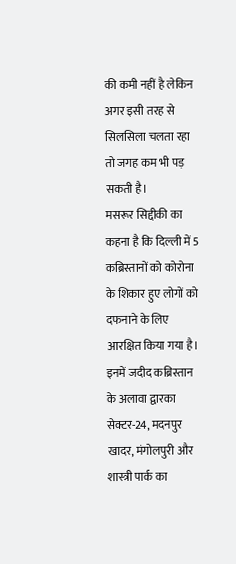की कमी नहीं है लेकिन अगर इसी तरह से सिलसिला चलता रहा तो जगह कम भी पड़ सकती है।
मसरूर सिद्दीकी का कहना है कि दिल्ली में 5 कब्रिस्तानों को कोरोना के शिकार हुए लोगों को दफनाने के लिए आरक्षित किया गया है। इनमें जदीद कब्रिस्तान के अलावा द्वारका सेक्टर-24, मदनपुर खादर, मंगोलपुरी और शास्त्री पार्क का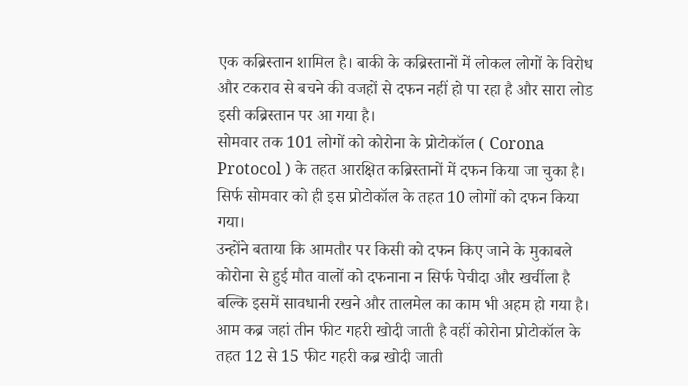एक कब्रिस्तान शामिल है। बाकी के कब्रिस्तानों में लोकल लोगों के विरोध और टकराव से बचने की वजहों से दफन नहीं हो पा रहा है और सारा लोड इसी कब्रिस्तान पर आ गया है।
सोमवार तक 101 लोगों को कोरोना के प्रोटोकॉल ( Corona Protocol ) के तहत आरक्षित कब्रिस्तानों में दफन किया जा चुका है। सिर्फ सोमवार को ही इस प्रोटोकॉल के तहत 10 लोगों को दफन किया गया।
उन्होंने बताया कि आमतौर पर किसी को दफन किए जाने के मुकाबले कोरोना से हुई मौत वालों को दफनाना न सिर्फ पेचीदा और खर्चीला है बल्कि इसमें सावधानी रखने और तालमेल का काम भी अहम हो गया है। आम कब्र जहां तीन फीट गहरी खोदी जाती है वहीं कोरोना प्रोटोकॉल के तहत 12 से 15 फीट गहरी कब्र खोदी जाती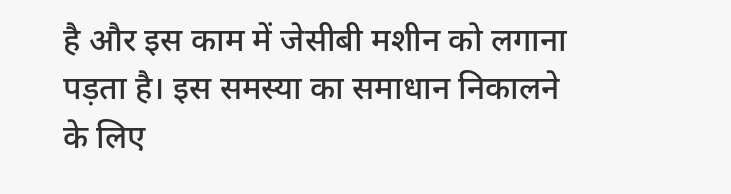है और इस काम में जेसीबी मशीन को लगाना पड़ता है। इस समस्या का समाधान निकालने के लिए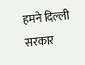हमने दिल्ली सरकार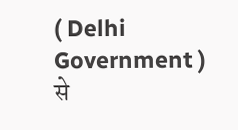( Delhi Government ) से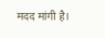मदद मांगी है।